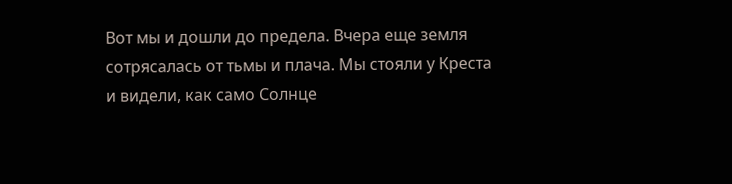Вот мы и дошли до предела. Вчера еще земля сотрясалась от тьмы и плача. Мы стояли у Креста и видели, как само Солнце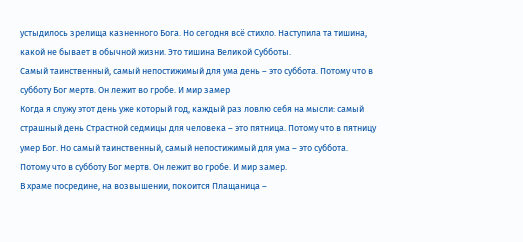устыдилось зрелища казненного Бога. Но сегодня всё стихло. Наступила та тишина, какой не бывает в обычной жизни. Это тишина Великой Субботы.
Самый таинственный, самый непостижимый для ума день – это суббота. Потому что в субботу Бог мертв. Он лежит во гробе. И мир замер
Когда я служу этот день уже который год, каждый раз ловлю себя на мысли: самый страшный день Страстной седмицы для человека – это пятница. Потому что в пятницу умер Бог. Но самый таинственный, самый непостижимый для ума – это суббота. Потому что в субботу Бог мертв. Он лежит во гробе. И мир замер.
В храме посредине, на возвышении, покоится Плащаница –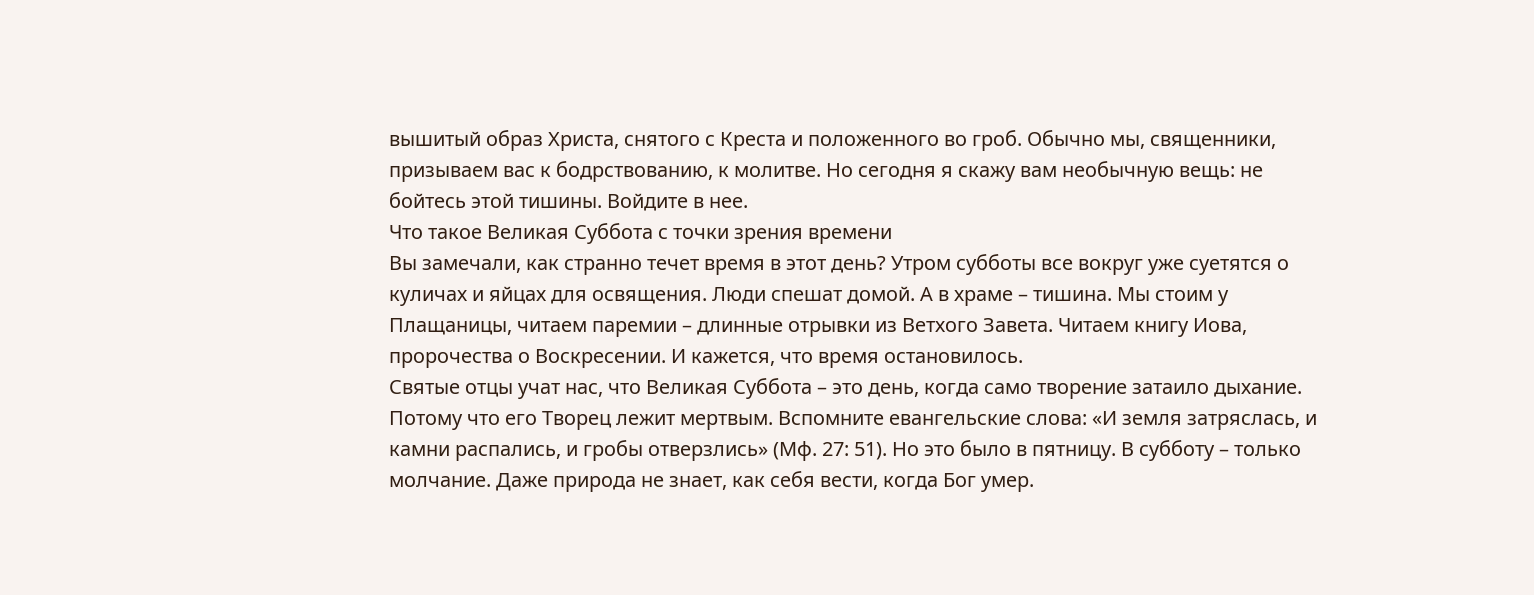вышитый образ Христа, снятого с Креста и положенного во гроб. Обычно мы, священники, призываем вас к бодрствованию, к молитве. Но сегодня я скажу вам необычную вещь: не бойтесь этой тишины. Войдите в нее.
Что такое Великая Суббота с точки зрения времени
Вы замечали, как странно течет время в этот день? Утром субботы все вокруг уже суетятся о куличах и яйцах для освящения. Люди спешат домой. А в храме – тишина. Мы стоим у Плащаницы, читаем паремии – длинные отрывки из Ветхого Завета. Читаем книгу Иова, пророчества о Воскресении. И кажется, что время остановилось.
Святые отцы учат нас, что Великая Суббота – это день, когда само творение затаило дыхание. Потому что его Творец лежит мертвым. Вспомните евангельские слова: «И земля затряслась, и камни распались, и гробы отверзлись» (Мф. 27: 51). Но это было в пятницу. В субботу – только молчание. Даже природа не знает, как себя вести, когда Бог умер.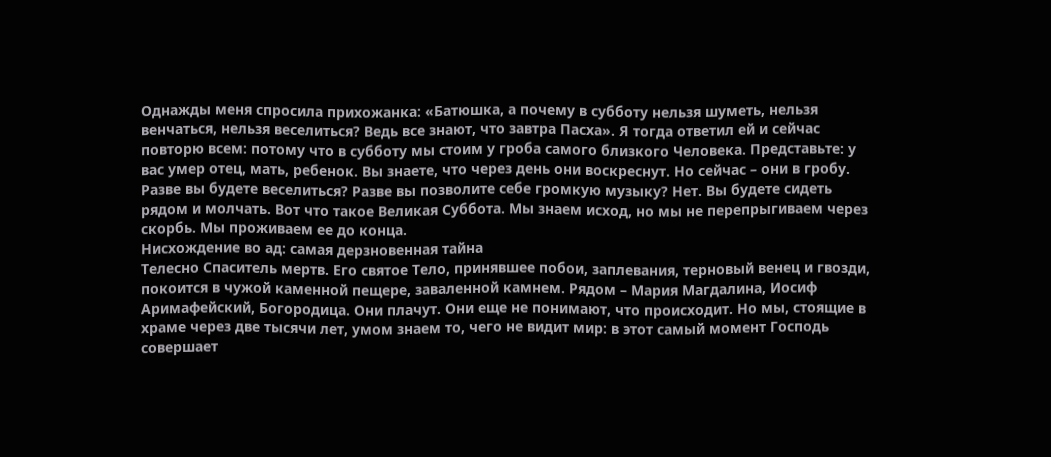Однажды меня спросила прихожанка: «Батюшка, а почему в субботу нельзя шуметь, нельзя венчаться, нельзя веселиться? Ведь все знают, что завтра Пасха». Я тогда ответил ей и сейчас повторю всем: потому что в субботу мы стоим у гроба самого близкого Человека. Представьте: у вас умер отец, мать, ребенок. Вы знаете, что через день они воскреснут. Но сейчас – они в гробу. Разве вы будете веселиться? Разве вы позволите себе громкую музыку? Нет. Вы будете сидеть рядом и молчать. Вот что такое Великая Суббота. Мы знаем исход, но мы не перепрыгиваем через скорбь. Мы проживаем ее до конца.
Нисхождение во ад: самая дерзновенная тайна
Телесно Спаситель мертв. Его святое Тело, принявшее побои, заплевания, терновый венец и гвозди, покоится в чужой каменной пещере, заваленной камнем. Рядом – Мария Магдалина, Иосиф Аримафейский, Богородица. Они плачут. Они еще не понимают, что происходит. Но мы, стоящие в храме через две тысячи лет, умом знаем то, чего не видит мир: в этот самый момент Господь совершает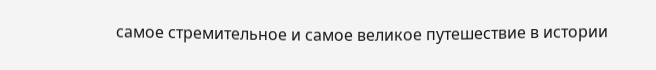самое стремительное и самое великое путешествие в истории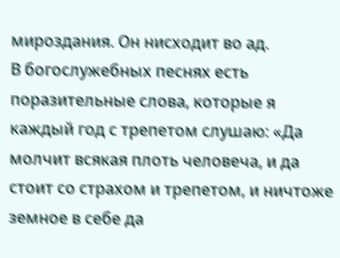мироздания. Он нисходит во ад.
В богослужебных песнях есть поразительные слова, которые я каждый год с трепетом слушаю: «Да молчит всякая плоть человеча, и да стоит со страхом и трепетом, и ничтоже земное в себе да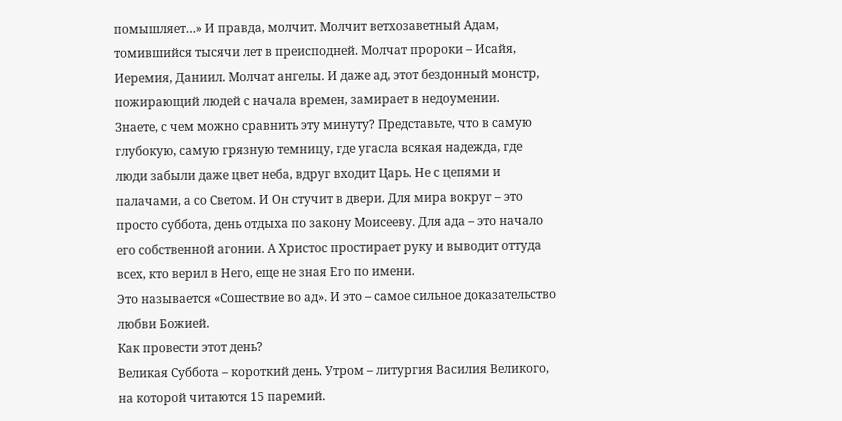помышляет…» И правда, молчит. Молчит ветхозаветный Адам, томившийся тысячи лет в преисподней. Молчат пророки – Исайя, Иеремия, Даниил. Молчат ангелы. И даже ад, этот бездонный монстр, пожирающий людей с начала времен, замирает в недоумении.
Знаете, с чем можно сравнить эту минуту? Представьте, что в самую глубокую, самую грязную темницу, где угасла всякая надежда, где люди забыли даже цвет неба, вдруг входит Царь. Не с цепями и палачами, а со Светом. И Он стучит в двери. Для мира вокруг – это просто суббота, день отдыха по закону Моисееву. Для ада – это начало его собственной агонии. А Христос простирает руку и выводит оттуда всех, кто верил в Него, еще не зная Его по имени.
Это называется «Сошествие во ад». И это – самое сильное доказательство любви Божией.
Как провести этот день?
Великая Суббота – короткий день. Утром – литургия Василия Великого, на которой читаются 15 паремий.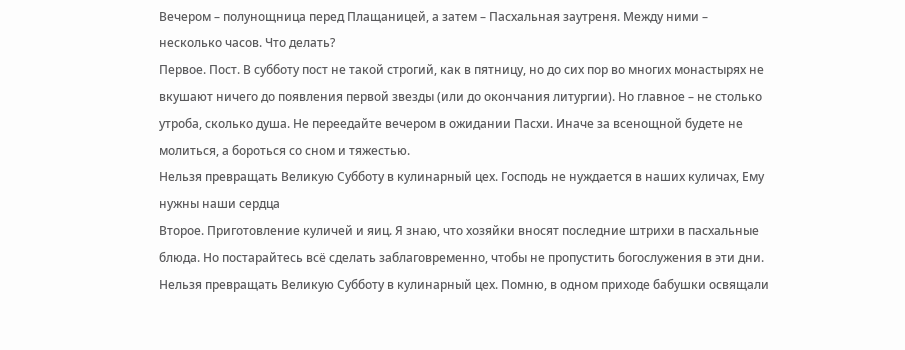Вечером – полунощница перед Плащаницей, а затем – Пасхальная заутреня. Между ними – несколько часов. Что делать?
Первое. Пост. В субботу пост не такой строгий, как в пятницу, но до сих пор во многих монастырях не вкушают ничего до появления первой звезды (или до окончания литургии). Но главное – не столько утроба, сколько душа. Не переедайте вечером в ожидании Пасхи. Иначе за всенощной будете не молиться, а бороться со сном и тяжестью.
Нельзя превращать Великую Субботу в кулинарный цех. Господь не нуждается в наших куличах, Ему нужны наши сердца
Второе. Приготовление куличей и яиц. Я знаю, что хозяйки вносят последние штрихи в пасхальные блюда. Но постарайтесь всё сделать заблаговременно, чтобы не пропустить богослужения в эти дни. Нельзя превращать Великую Субботу в кулинарный цех. Помню, в одном приходе бабушки освящали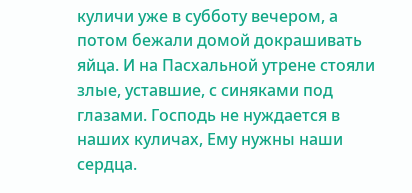куличи уже в субботу вечером, а потом бежали домой докрашивать яйца. И на Пасхальной утрене стояли злые, уставшие, с синяками под глазами. Господь не нуждается в наших куличах, Ему нужны наши сердца.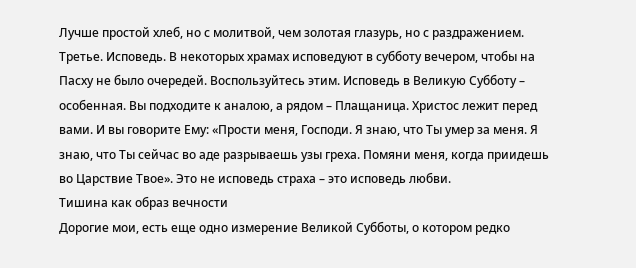Лучше простой хлеб, но с молитвой, чем золотая глазурь, но с раздражением.
Третье. Исповедь. В некоторых храмах исповедуют в субботу вечером, чтобы на Пасху не было очередей. Воспользуйтесь этим. Исповедь в Великую Субботу – особенная. Вы подходите к аналою, а рядом – Плащаница. Христос лежит перед вами. И вы говорите Ему: «Прости меня, Господи. Я знаю, что Ты умер за меня. Я знаю, что Ты сейчас во аде разрываешь узы греха. Помяни меня, когда приидешь во Царствие Твое». Это не исповедь страха – это исповедь любви.
Тишина как образ вечности
Дорогие мои, есть еще одно измерение Великой Субботы, о котором редко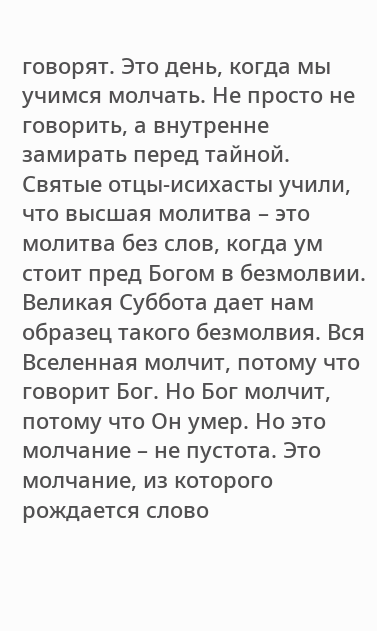говорят. Это день, когда мы учимся молчать. Не просто не говорить, а внутренне замирать перед тайной. Святые отцы-исихасты учили, что высшая молитва – это молитва без слов, когда ум стоит пред Богом в безмолвии. Великая Суббота дает нам образец такого безмолвия. Вся Вселенная молчит, потому что говорит Бог. Но Бог молчит, потому что Он умер. Но это молчание – не пустота. Это молчание, из которого рождается слово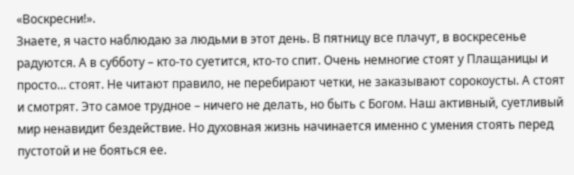«Воскресни!».
Знаете, я часто наблюдаю за людьми в этот день. В пятницу все плачут, в воскресенье радуются. А в субботу – кто-то суетится, кто-то спит. Очень немногие стоят у Плащаницы и просто… стоят. Не читают правило, не перебирают четки, не заказывают сорокоусты. А стоят и смотрят. Это самое трудное – ничего не делать, но быть с Богом. Наш активный, суетливый мир ненавидит бездействие. Но духовная жизнь начинается именно с умения стоять перед пустотой и не бояться ее.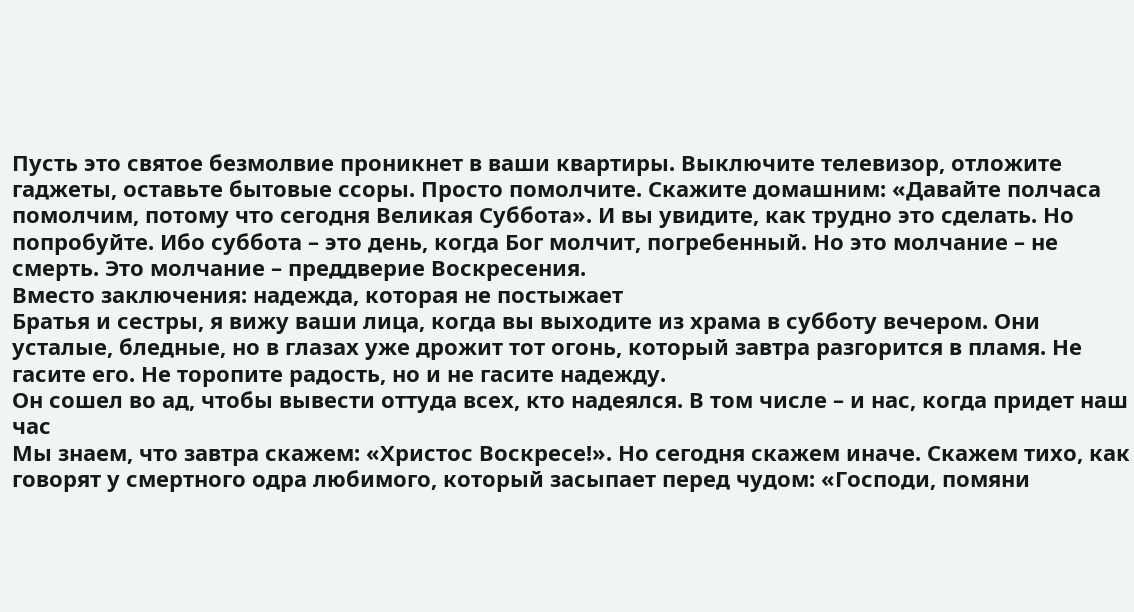Пусть это святое безмолвие проникнет в ваши квартиры. Выключите телевизор, отложите гаджеты, оставьте бытовые ссоры. Просто помолчите. Скажите домашним: «Давайте полчаса помолчим, потому что сегодня Великая Суббота». И вы увидите, как трудно это сделать. Но попробуйте. Ибо суббота – это день, когда Бог молчит, погребенный. Но это молчание – не смерть. Это молчание – преддверие Воскресения.
Вместо заключения: надежда, которая не постыжает
Братья и сестры, я вижу ваши лица, когда вы выходите из храма в субботу вечером. Они усталые, бледные, но в глазах уже дрожит тот огонь, который завтра разгорится в пламя. Не гасите его. Не торопите радость, но и не гасите надежду.
Он сошел во ад, чтобы вывести оттуда всех, кто надеялся. В том числе – и нас, когда придет наш час
Мы знаем, что завтра скажем: «Христос Воскресе!». Но сегодня скажем иначе. Скажем тихо, как говорят у смертного одра любимого, который засыпает перед чудом: «Господи, помяни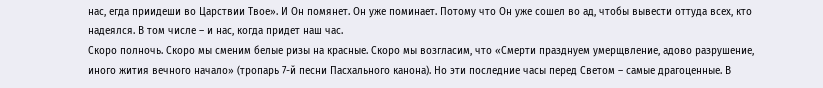нас, егда приидеши во Царствии Твое». И Он помянет. Он уже поминает. Потому что Он уже сошел во ад, чтобы вывести оттуда всех, кто надеялся. В том числе – и нас, когда придет наш час.
Скоро полночь. Скоро мы сменим белые ризы на красные. Скоро мы возгласим, что «Смерти празднуем умерщвление, адово разрушение, иного жития вечного начало» (тропарь 7-й песни Пасхального канона). Но эти последние часы перед Светом – самые драгоценные. В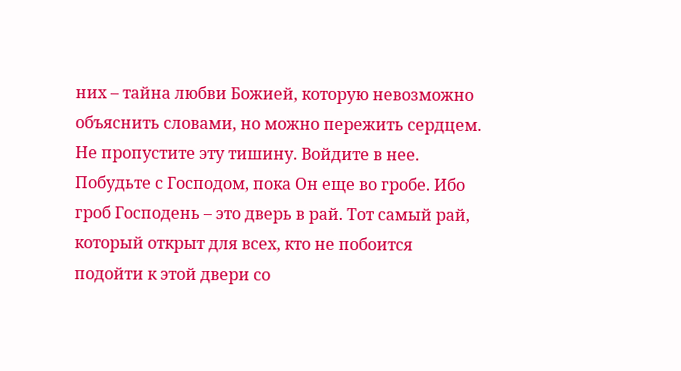них – тайна любви Божией, которую невозможно объяснить словами, но можно пережить сердцем.
Не пропустите эту тишину. Войдите в нее. Побудьте с Господом, пока Он еще во гробе. Ибо гроб Господень – это дверь в рай. Тот самый рай, который открыт для всех, кто не побоится подойти к этой двери со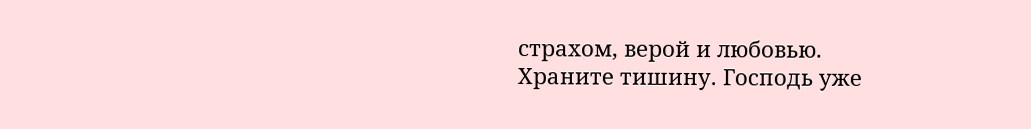страхом, верой и любовью.
Храните тишину. Господь уже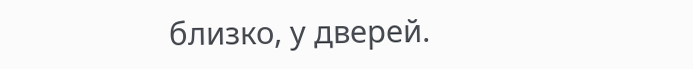близко, у дверей.